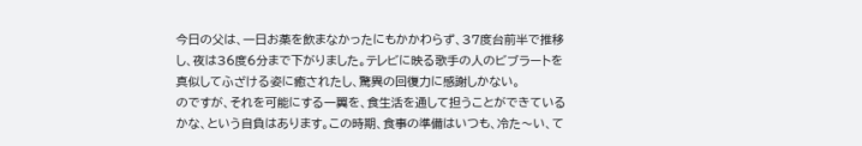今日の父は、一日お薬を飲まなかったにもかかわらず、37度台前半で推移し、夜は36度6分まで下がりました。テレビに映る歌手の人のビブラートを真似してふざける姿に癒されたし、驚異の回復力に感謝しかない。
のですが、それを可能にする一翼を、食生活を通して担うことができているかな、という自負はあります。この時期、食事の準備はいつも、冷た〜い、て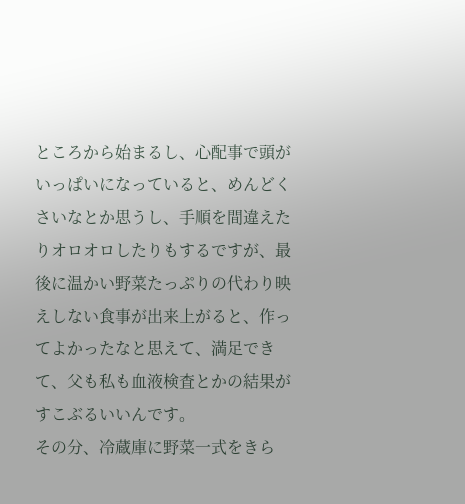ところから始まるし、心配事で頭がいっぱいになっていると、めんどくさいなとか思うし、手順を間違えたりオロオロしたりもするですが、最後に温かい野菜たっぷりの代わり映えしない食事が出来上がると、作ってよかったなと思えて、満足できて、父も私も血液検査とかの結果がすこぶるいいんです。
その分、冷蔵庫に野菜一式をきら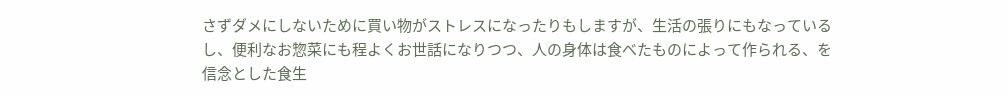さずダメにしないために買い物がストレスになったりもしますが、生活の張りにもなっているし、便利なお惣菜にも程よくお世話になりつつ、人の身体は食べたものによって作られる、を信念とした食生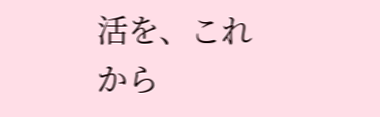活を、これから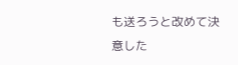も送ろうと改めて決意した